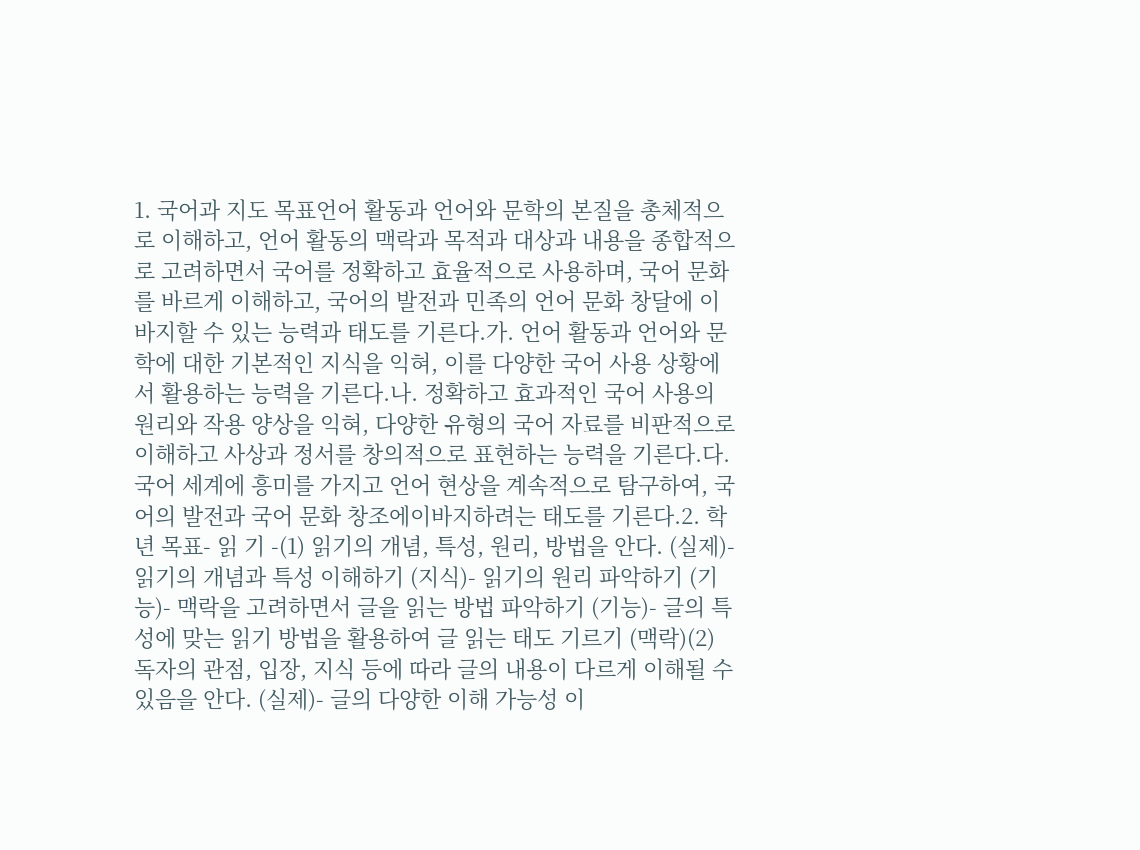1. 국어과 지도 목표언어 활동과 언어와 문학의 본질을 총체적으로 이해하고, 언어 활동의 맥락과 목적과 대상과 내용을 종합적으로 고려하면서 국어를 정확하고 효율적으로 사용하며, 국어 문화를 바르게 이해하고, 국어의 발전과 민족의 언어 문화 창달에 이바지할 수 있는 능력과 태도를 기른다.가. 언어 활동과 언어와 문학에 대한 기본적인 지식을 익혀, 이를 다양한 국어 사용 상황에서 활용하는 능력을 기른다.나. 정확하고 효과적인 국어 사용의 원리와 작용 양상을 익혀, 다양한 유형의 국어 자료를 비판적으로 이해하고 사상과 정서를 창의적으로 표현하는 능력을 기른다.다. 국어 세계에 흥미를 가지고 언어 현상을 계속적으로 탐구하여, 국어의 발전과 국어 문화 창조에이바지하려는 태도를 기른다.2. 학년 목표- 읽 기 -(1) 읽기의 개념, 특성, 원리, 방법을 안다. (실제)- 읽기의 개념과 특성 이해하기 (지식)- 읽기의 원리 파악하기 (기능)- 맥락을 고려하면서 글을 읽는 방법 파악하기 (기능)- 글의 특성에 맞는 읽기 방법을 활용하여 글 읽는 태도 기르기 (맥락)(2) 독자의 관점, 입장, 지식 등에 따라 글의 내용이 다르게 이해될 수 있음을 안다. (실제)- 글의 다양한 이해 가능성 이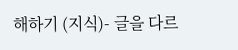해하기 (지식)- 글을 다르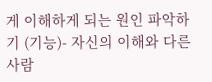게 이해하게 되는 원인 파악하기 (기능)- 자신의 이해와 다른 사람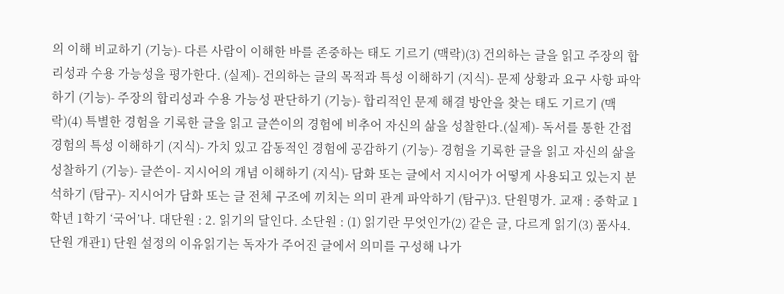의 이해 비교하기 (기능)- 다른 사람이 이해한 바를 존중하는 태도 기르기 (맥락)(3) 건의하는 글을 읽고 주장의 합리성과 수용 가능성을 평가한다. (실제)- 건의하는 글의 목적과 특성 이해하기 (지식)- 문제 상황과 요구 사항 파악하기 (기능)- 주장의 합리성과 수용 가능성 판단하기 (기능)- 합리적인 문제 해결 방안을 찾는 태도 기르기 (맥락)(4) 특별한 경험을 기록한 글을 읽고 글쓴이의 경험에 비추어 자신의 삶을 성찰한다.(실제)- 독서를 통한 간접 경험의 특성 이해하기 (지식)- 가치 있고 감동적인 경험에 공감하기 (기능)- 경험을 기록한 글을 읽고 자신의 삶을 성찰하기 (기능)- 글쓴이- 지시어의 개념 이해하기 (지식)- 담화 또는 글에서 지시어가 어떻게 사용되고 있는지 분석하기 (탐구)- 지시어가 담화 또는 글 전체 구조에 끼치는 의미 관계 파악하기 (탐구)3. 단원명가. 교재 : 중학교 1학년 1학기 ‘국어’나. 대단원 : 2. 읽기의 달인다. 소단원 : (1) 읽기란 무엇인가(2) 같은 글, 다르게 읽기(3) 품사4. 단원 개관1) 단원 설정의 이유읽기는 독자가 주어진 글에서 의미를 구성해 나가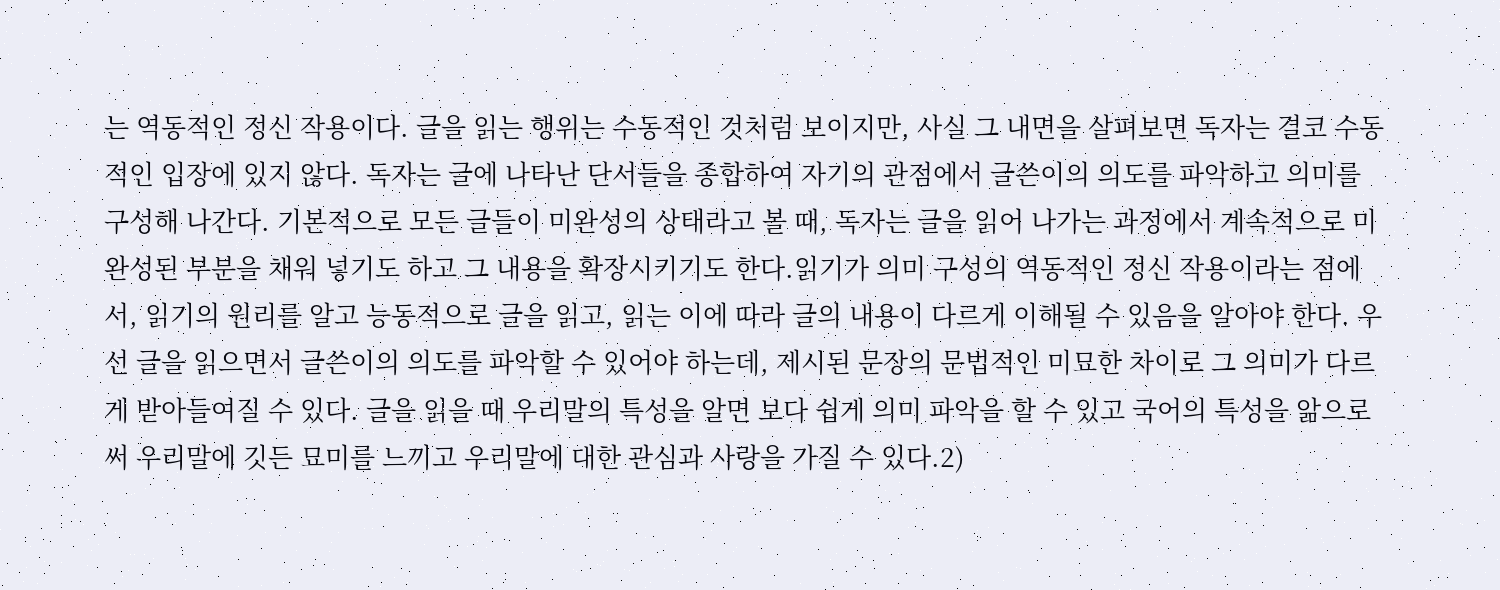는 역동적인 정신 작용이다. 글을 읽는 행위는 수동적인 것처럼 보이지만, 사실 그 내면을 살펴보면 독자는 결코 수동적인 입장에 있지 않다. 독자는 글에 나타난 단서들을 종합하여 자기의 관점에서 글쓴이의 의도를 파악하고 의미를 구성해 나간다. 기본적으로 모든 글들이 미완성의 상태라고 볼 때, 독자는 글을 읽어 나가는 과정에서 계속적으로 미완성된 부분을 채워 넣기도 하고 그 내용을 확장시키기도 한다.읽기가 의미 구성의 역동적인 정신 작용이라는 점에서, 읽기의 원리를 알고 능동적으로 글을 읽고, 읽는 이에 따라 글의 내용이 다르게 이해될 수 있음을 알아야 한다. 우선 글을 읽으면서 글쓴이의 의도를 파악할 수 있어야 하는데, 제시된 문장의 문법적인 미묘한 차이로 그 의미가 다르게 받아들여질 수 있다. 글을 읽을 때 우리말의 특성을 알면 보다 쉽게 의미 파악을 할 수 있고 국어의 특성을 앎으로써 우리말에 깃든 묘미를 느끼고 우리말에 대한 관심과 사랑을 가질 수 있다.2)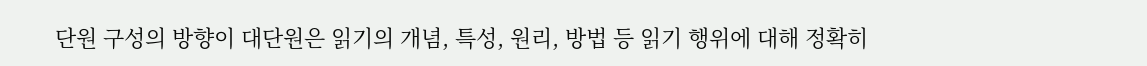단원 구성의 방향이 대단원은 읽기의 개념, 특성, 원리, 방법 등 읽기 행위에 대해 정확히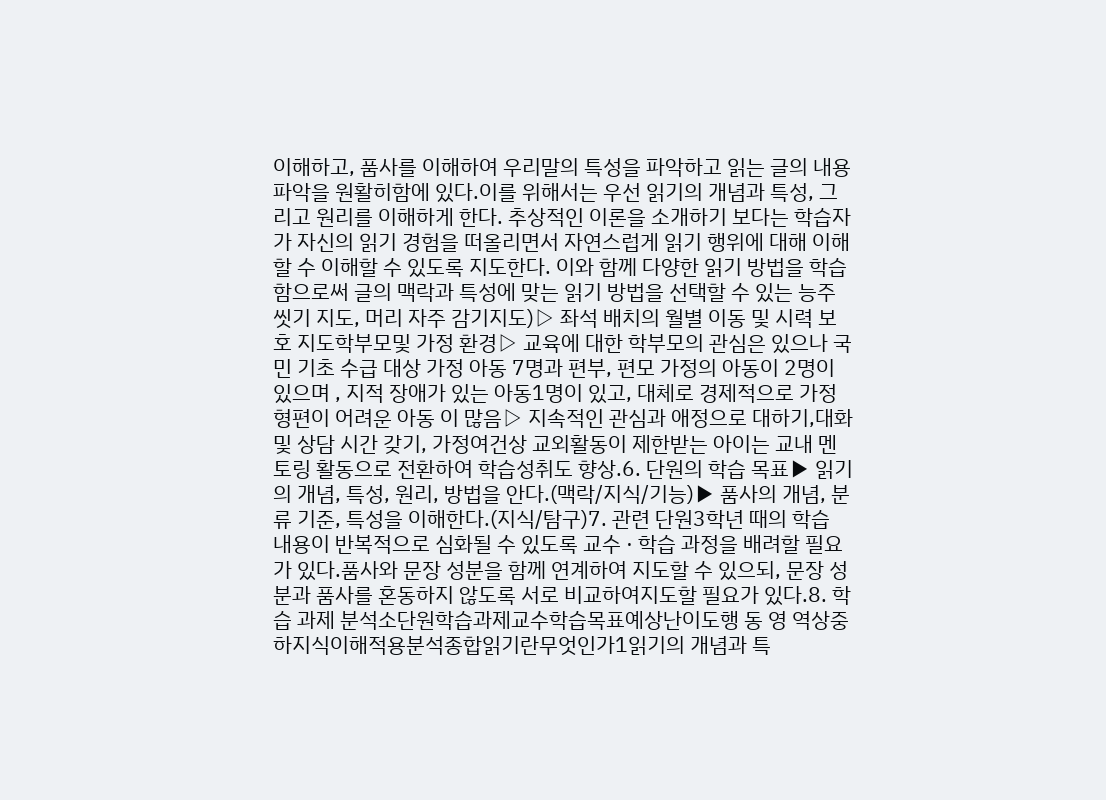이해하고, 품사를 이해하여 우리말의 특성을 파악하고 읽는 글의 내용 파악을 원활히함에 있다.이를 위해서는 우선 읽기의 개념과 특성, 그리고 원리를 이해하게 한다. 추상적인 이론을 소개하기 보다는 학습자가 자신의 읽기 경험을 떠올리면서 자연스럽게 읽기 행위에 대해 이해할 수 이해할 수 있도록 지도한다. 이와 함께 다양한 읽기 방법을 학습함으로써 글의 맥락과 특성에 맞는 읽기 방법을 선택할 수 있는 능주 씻기 지도, 머리 자주 감기지도)▷ 좌석 배치의 월별 이동 및 시력 보호 지도학부모및 가정 환경▷ 교육에 대한 학부모의 관심은 있으나 국민 기초 수급 대상 가정 아동 7명과 편부, 편모 가정의 아동이 2명이 있으며 , 지적 장애가 있는 아동1명이 있고, 대체로 경제적으로 가정 형편이 어려운 아동 이 많음▷ 지속적인 관심과 애정으로 대하기,대화 및 상담 시간 갖기, 가정여건상 교외활동이 제한받는 아이는 교내 멘토링 활동으로 전환하여 학습성취도 향상.6. 단원의 학습 목표▶ 읽기의 개념, 특성, 원리, 방법을 안다.(맥락/지식/기능)▶ 품사의 개념, 분류 기준, 특성을 이해한다.(지식/탐구)7. 관련 단원3학년 때의 학습 내용이 반복적으로 심화될 수 있도록 교수 · 학습 과정을 배려할 필요가 있다.품사와 문장 성분을 함께 연계하여 지도할 수 있으되, 문장 성분과 품사를 혼동하지 않도록 서로 비교하여지도할 필요가 있다.8. 학습 과제 분석소단원학습과제교수학습목표예상난이도행 동 영 역상중하지식이해적용분석종합읽기란무엇인가1읽기의 개념과 특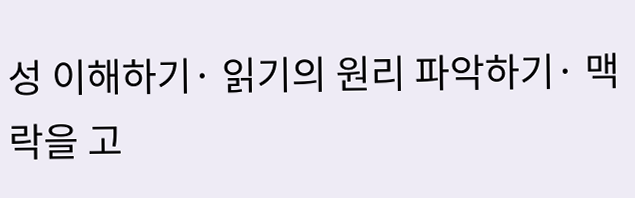성 이해하기· 읽기의 원리 파악하기· 맥락을 고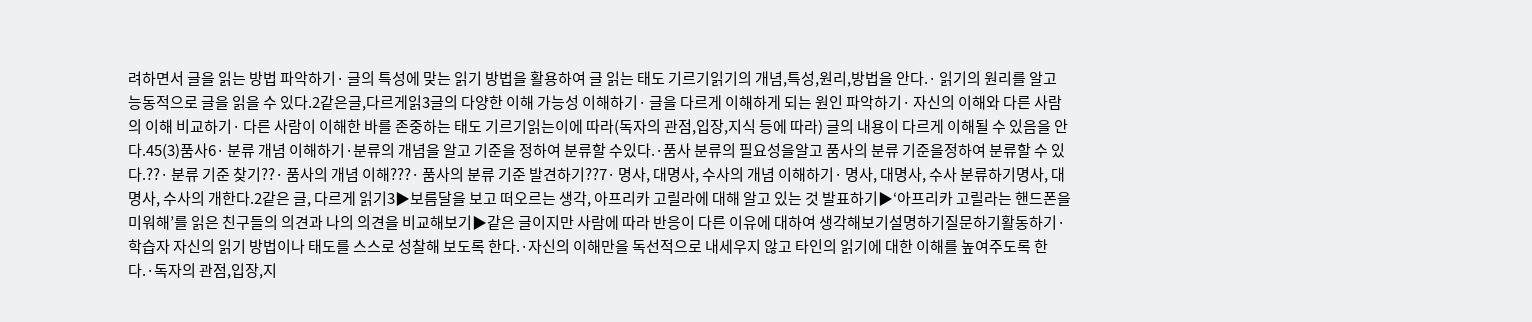려하면서 글을 읽는 방법 파악하기· 글의 특성에 맞는 읽기 방법을 활용하여 글 읽는 태도 기르기읽기의 개념,특성,원리,방법을 안다.· 읽기의 원리를 알고 능동적으로 글을 읽을 수 있다.2같은글,다르게읽3글의 다양한 이해 가능성 이해하기· 글을 다르게 이해하게 되는 원인 파악하기· 자신의 이해와 다른 사람의 이해 비교하기· 다른 사람이 이해한 바를 존중하는 태도 기르기읽는이에 따라(독자의 관점,입장,지식 등에 따라) 글의 내용이 다르게 이해될 수 있음을 안다.45(3)품사6· 분류 개념 이해하기·분류의 개념을 알고 기준을 정하여 분류할 수있다.·품사 분류의 필요성을알고 품사의 분류 기준을정하여 분류할 수 있다.??· 분류 기준 찾기??· 품사의 개념 이해???· 품사의 분류 기준 발견하기??7· 명사, 대명사, 수사의 개념 이해하기· 명사, 대명사, 수사 분류하기명사, 대명사, 수사의 개한다.2같은 글, 다르게 읽기3▶보름달을 보고 떠오르는 생각, 아프리카 고릴라에 대해 알고 있는 것 발표하기▶‘아프리카 고릴라는 핸드폰을 미워해’를 읽은 친구들의 의견과 나의 의견을 비교해보기▶같은 글이지만 사람에 따라 반응이 다른 이유에 대하여 생각해보기설명하기질문하기활동하기·학습자 자신의 읽기 방법이나 태도를 스스로 성찰해 보도록 한다.·자신의 이해만을 독선적으로 내세우지 않고 타인의 읽기에 대한 이해를 높여주도록 한다.·독자의 관점,입장,지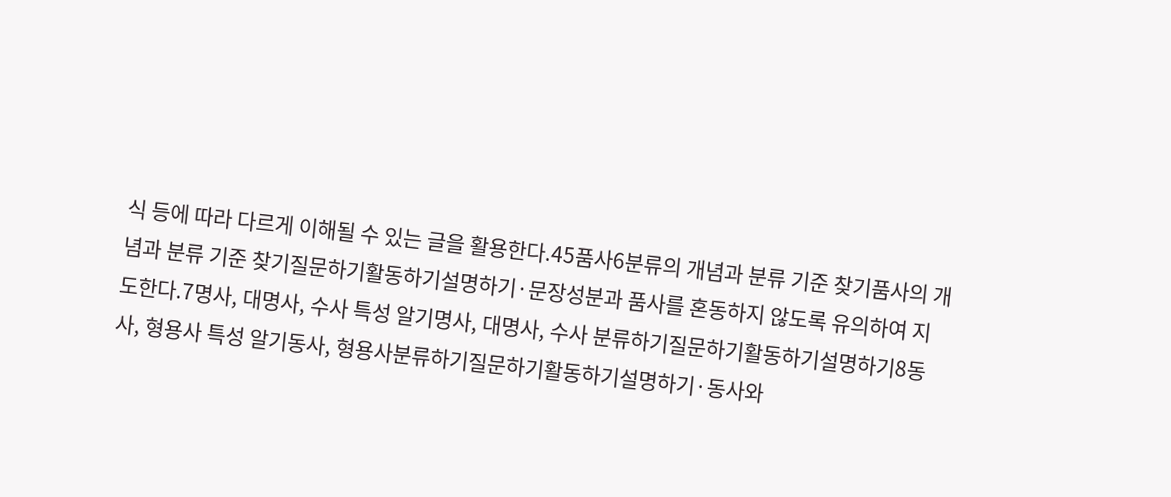식 등에 따라 다르게 이해될 수 있는 글을 활용한다.45품사6분류의 개념과 분류 기준 찾기품사의 개념과 분류 기준 찾기질문하기활동하기설명하기·문장성분과 품사를 혼동하지 않도록 유의하여 지도한다.7명사, 대명사, 수사 특성 알기명사, 대명사, 수사 분류하기질문하기활동하기설명하기8동사, 형용사 특성 알기동사, 형용사분류하기질문하기활동하기설명하기·동사와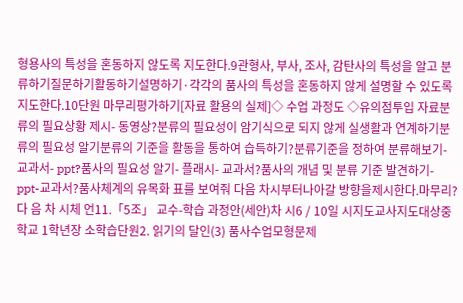형용사의 특성을 혼동하지 않도록 지도한다.9관형사, 부사, 조사, 감탄사의 특성을 알고 분류하기질문하기활동하기설명하기·각각의 품사의 특성을 혼동하지 않게 설명할 수 있도록 지도한다.10단원 마무리평가하기[자료 활용의 실제]◇ 수업 과정도 ◇유의점투입 자료분류의 필요상황 제시- 동영상?분류의 필요성이 암기식으로 되지 않게 실생활과 연계하기분류의 필요성 알기분류의 기준을 활동을 통하여 습득하기?분류기준을 정하여 분류해보기- 교과서- ppt?품사의 필요성 알기- 플래시- 교과서?품사의 개념 및 분류 기준 발견하기- ppt-교과서?품사체계의 유목화 표를 보여줘 다음 차시부터나아갈 방향을제시한다.마무리?다 음 차 시체 언11.「5조」 교수-학습 과정안(세안)차 시6 / 10일 시지도교사지도대상중학교 1학년장 소학습단원2. 읽기의 달인(3) 품사수업모형문제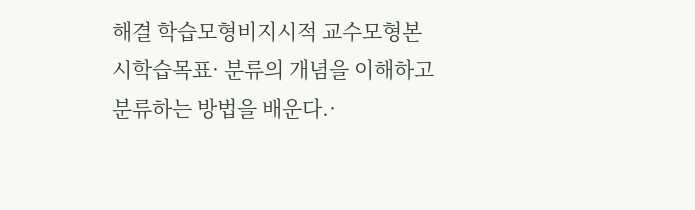해결 학습모형비지시적 교수모형본시학습목표· 분류의 개념을 이해하고 분류하는 방법을 배운다.·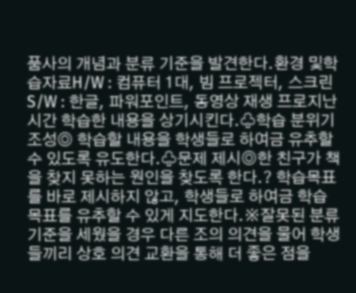품사의 개념과 분류 기준을 발견한다.환경 및학습자료H/W : 컴퓨터 1대, 빔 프로젝터, 스크린S/W : 한글, 파워포인트, 동영상 재생 프로지난 시간 학습한 내용을 상기시킨다.♧학습 분위기 조성◎ 학습할 내용을 학생들로 하여금 유추할 수 있도록 유도한다.♧문제 제시◎한 친구가 책을 찾지 못하는 원인을 찾도록 한다.? 학습목표를 바로 제시하지 않고, 학생들로 하여금 학습목표를 유추할 수 있게 지도한다.※잘못된 분류 기준을 세웠을 경우 다른 조의 의견을 물어 학생들끼리 상호 의견 교환을 통해 더 좋은 점을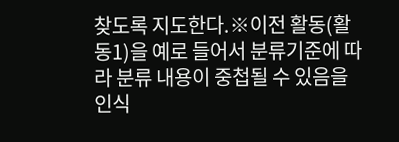찾도록 지도한다.※이전 활동(활동1)을 예로 들어서 분류기준에 따라 분류 내용이 중첩될 수 있음을 인식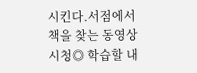시킨다.서점에서 책을 찾는 동영상 시청◎ 학습할 내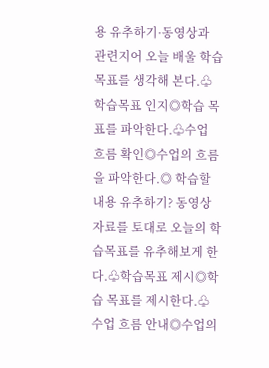용 유추하기·동영상과 관련지어 오늘 배울 학습목표를 생각해 본다.♧학습목표 인지◎학습 목표를 파악한다.♧수업 흐름 확인◎수업의 흐름을 파악한다.◎ 학습할 내용 유추하기? 동영상 자료를 토대로 오늘의 학습목표를 유추해보게 한다.♧학습목표 제시◎학습 목표를 제시한다.♧수업 흐름 안내◎수업의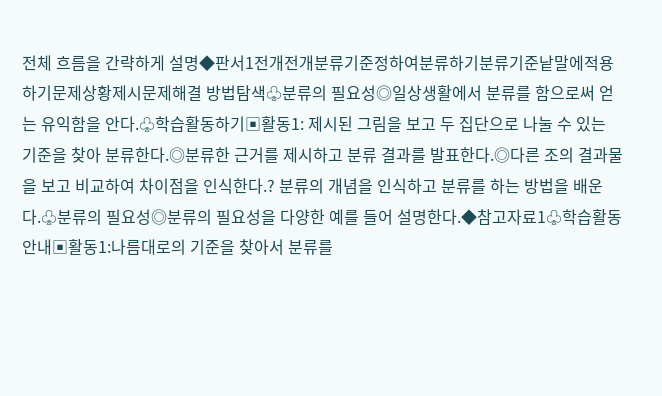전체 흐름을 간략하게 설명◆판서1전개전개분류기준정하여분류하기분류기준낱말에적용하기문제상황제시문제해결 방법탐색♧분류의 필요성◎일상생활에서 분류를 함으로써 얻는 유익함을 안다.♧학습활동하기▣활동1: 제시된 그림을 보고 두 집단으로 나눌 수 있는 기준을 찾아 분류한다.◎분류한 근거를 제시하고 분류 결과를 발표한다.◎다른 조의 결과물을 보고 비교하여 차이점을 인식한다.? 분류의 개념을 인식하고 분류를 하는 방법을 배운다.♧분류의 필요성◎분류의 필요성을 다양한 예를 들어 설명한다.◆참고자료1♧학습활동안내▣활동1:나름대로의 기준을 찾아서 분류를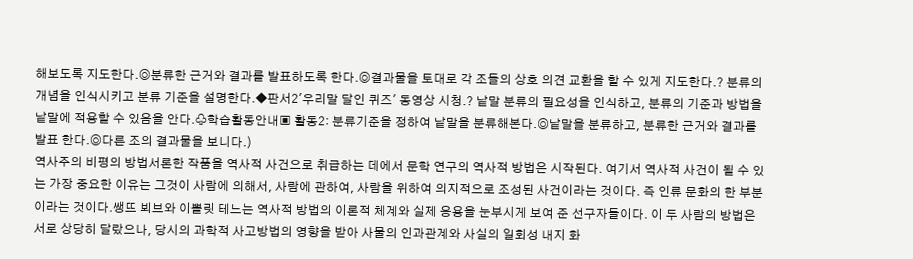해보도록 지도한다.◎분류한 근거와 결과를 발표하도록 한다.◎결과물을 토대로 각 조들의 상호 의견 교환을 할 수 있게 지도한다.? 분류의 개념을 인식시키고 분류 기준을 설명한다.◆판서2'우리말 달인 퀴즈' 동영상 시청.? 낱말 분류의 필요성을 인식하고, 분류의 기준과 방법을 낱말에 적용할 수 있음을 안다.♧학습활동안내▣ 활동2: 분류기준을 정하여 낱말을 분류해본다.◎낱말을 분류하고, 분류한 근거와 결과를 발표 한다.◎다른 조의 결과물을 보니다.)
역사주의 비평의 방법서론한 작품을 역사적 사건으로 취급하는 데에서 문학 연구의 역사적 방법은 시작된다. 여기서 역사적 사건이 될 수 있는 가장 중요한 이유는 그것이 사람에 의해서, 사람에 관하여, 사람을 위하여 의지적으로 조성된 사건이라는 것이다. 즉 인류 문화의 한 부분이라는 것이다.쌩뜨 뵈브와 이뽈릿 테느는 역사적 방법의 이론적 체계와 실제 응용을 눈부시게 보여 준 선구자들이다. 이 두 사람의 방법은 서로 상당히 달랐으나, 당시의 과학적 사고방법의 영향을 받아 사물의 인과관계와 사실의 일회성 내지 화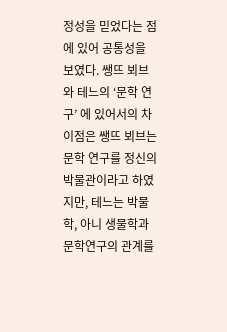정성을 믿었다는 점에 있어 공통성을 보였다. 쌩뜨 뵈브와 테느의 ‘문학 연구’ 에 있어서의 차이점은 쌩뜨 뵈브는 문학 연구를 정신의 박물관이라고 하였지만, 테느는 박물학, 아니 생물학과 문학연구의 관계를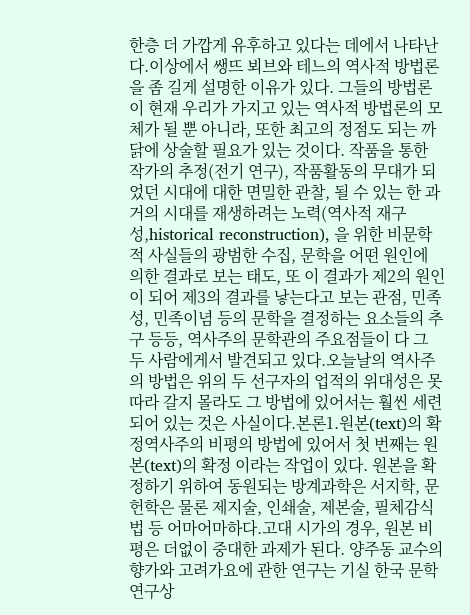한층 더 가깝게 유후하고 있다는 데에서 나타난다.이상에서 쌩뜨 뵈브와 테느의 역사적 방법론을 좀 길게 설명한 이유가 있다. 그들의 방법론이 현재 우리가 가지고 있는 역사적 방법론의 모체가 될 뿐 아니라, 또한 최고의 정점도 되는 까닭에 상술할 필요가 있는 것이다. 작품을 통한 작가의 추정(전기 연구), 작품활동의 무대가 되었던 시대에 대한 면밀한 관찰, 될 수 있는 한 과거의 시대를 재생하려는 노력(역사적 재구성,historical reconstruction), 을 위한 비문학적 사실들의 광범한 수집, 문학을 어떤 원인에 의한 결과로 보는 태도, 또 이 결과가 제2의 원인이 되어 제3의 결과를 낳는다고 보는 관점, 민족성, 민족이념 등의 문학을 결정하는 요소들의 추구 등등, 역사주의 문학관의 주요점들이 다 그 두 사람에게서 발견되고 있다.오늘날의 역사주의 방법은 위의 두 선구자의 업적의 위대성은 못 따라 갈지 몰라도 그 방법에 있어서는 훨씬 세련되어 있는 것은 사실이다.본론1.원본(text)의 확정역사주의 비평의 방법에 있어서 첫 번째는 원본(text)의 확정 이라는 작업이 있다. 원본을 확정하기 위하여 동원되는 방계과학은 서지학, 문헌학은 물론 제지술, 인쇄술, 제본술, 필체감식법 등 어마어마하다.고대 시가의 경우, 원본 비평은 더없이 중대한 과제가 된다. 양주동 교수의 향가와 고려가요에 관한 연구는 기실 한국 문학연구상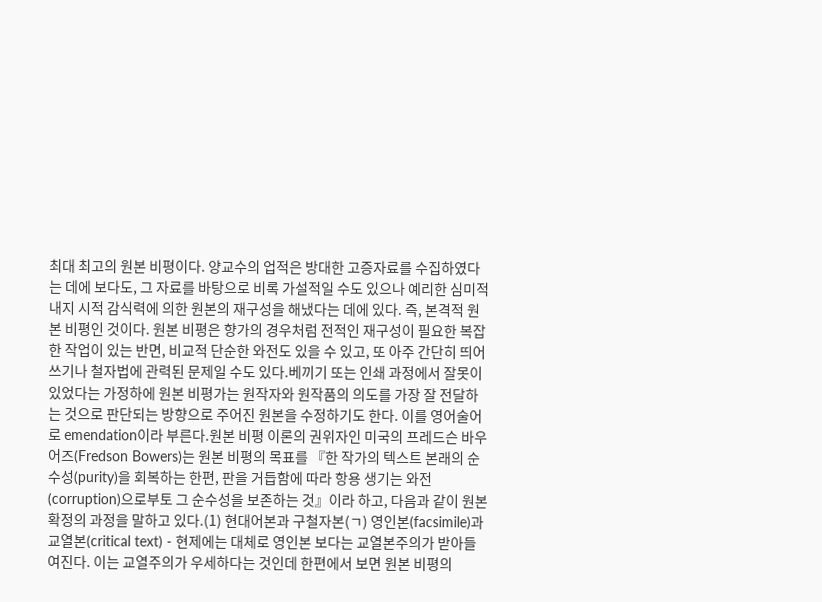최대 최고의 원본 비평이다. 양교수의 업적은 방대한 고증자료를 수집하였다는 데에 보다도, 그 자료를 바탕으로 비록 가설적일 수도 있으나 예리한 심미적 내지 시적 감식력에 의한 원본의 재구성을 해냈다는 데에 있다. 즉, 본격적 원본 비평인 것이다. 원본 비평은 향가의 경우처럼 전적인 재구성이 필요한 복잡한 작업이 있는 반면, 비교적 단순한 와전도 있을 수 있고, 또 아주 간단히 띄어 쓰기나 철자법에 관력된 문제일 수도 있다.베끼기 또는 인쇄 과정에서 잘못이 있었다는 가정하에 원본 비평가는 원작자와 원작품의 의도를 가장 잘 전달하는 것으로 판단되는 방향으로 주어진 원본을 수정하기도 한다. 이를 영어술어로 emendation이라 부른다.원본 비평 이론의 권위자인 미국의 프레드슨 바우어즈(Fredson Bowers)는 원본 비평의 목표를 『한 작가의 텍스트 본래의 순수성(purity)을 회복하는 한편, 판을 거듭함에 따라 항용 생기는 와전(corruption)으로부토 그 순수성을 보존하는 것』이라 하고, 다음과 같이 원본 확정의 과정을 말하고 있다.(1) 현대어본과 구철자본(ㄱ) 영인본(facsimile)과 교열본(critical text) - 현제에는 대체로 영인본 보다는 교열본주의가 받아들여진다. 이는 교열주의가 우세하다는 것인데 한편에서 보면 원본 비평의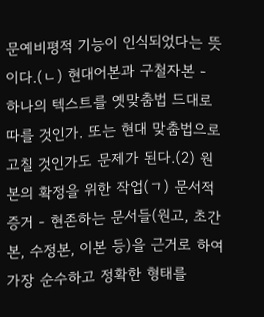문예비평적 기능이 인식되었다는 뜻이다.(ㄴ) 현대어본과 구철자본 - 하나의 텍스트를 옛맞춤법 드대로 따를 것인가. 또는 현대 맞춤법으로 고칠 것인가도 문제가 된다.(2) 원본의 확정을 위한 작업(ㄱ) 문서적 증거 - 현존하는 문서들(원고, 초간본, 수정본, 이본 등)을 근거로 하여 가장 순수하고 정확한 형태를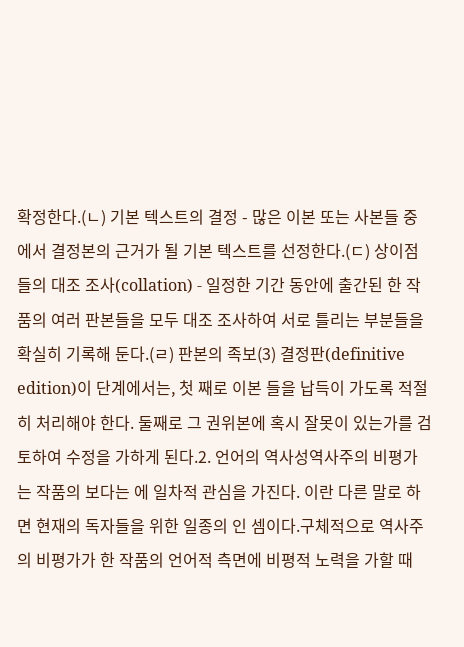확정한다.(ㄴ) 기본 텍스트의 결정 - 많은 이본 또는 사본들 중에서 결정본의 근거가 될 기본 텍스트를 선정한다.(ㄷ) 상이점들의 대조 조사(collation) - 일정한 기간 동안에 출간된 한 작품의 여러 판본들을 모두 대조 조사하여 서로 틀리는 부분들을 확실히 기록해 둔다.(ㄹ) 판본의 족보(3) 결정판(definitive edition)이 단계에서는, 첫 째로 이본 들을 납득이 가도록 적절히 처리해야 한다. 둘째로 그 권위본에 혹시 잘못이 있는가를 검토하여 수정을 가하게 된다.2. 언어의 역사성역사주의 비평가는 작품의 보다는 에 일차적 관심을 가진다. 이란 다른 말로 하면 현재의 독자들을 위한 일종의 인 셈이다.구체적으로 역사주의 비평가가 한 작품의 언어적 측면에 비평적 노력을 가할 때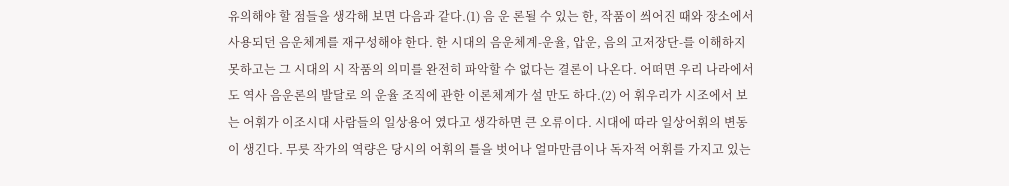유의해야 할 점들을 생각해 보면 다음과 같다.(1) 음 운 론될 수 있는 한, 작품이 씌어진 때와 장소에서 사용되던 음운체계를 재구성해야 한다. 한 시대의 음운체계-운율, 압운, 음의 고저장단-를 이해하지 못하고는 그 시대의 시 작품의 의미를 완전히 파악할 수 없다는 결론이 나온다. 어떠면 우리 나라에서도 역사 음운론의 발달로 의 운율 조직에 관한 이론체계가 설 만도 하다.(2) 어 휘우리가 시조에서 보는 어휘가 이조시대 사람들의 일상용어 였다고 생각하면 큰 오류이다. 시대에 따라 일상어휘의 변동이 생긴다. 무릇 작가의 역량은 당시의 어휘의 틀을 벗어나 얼마만큼이나 독자적 어휘를 가지고 있는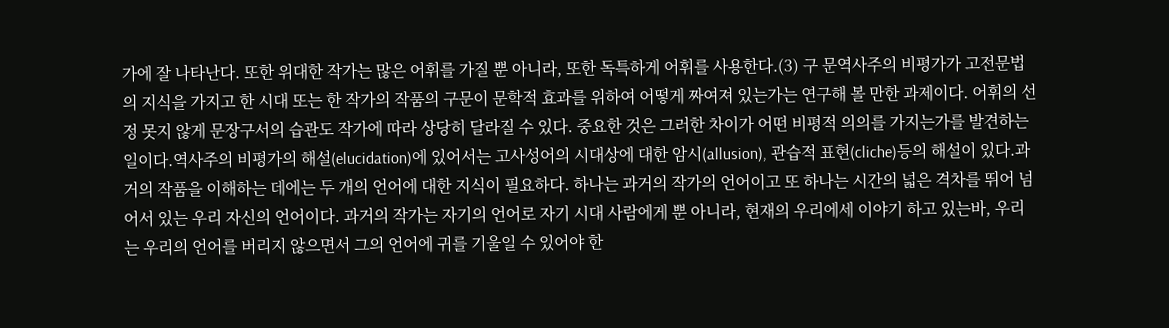가에 잘 나타난다. 또한 위대한 작가는 많은 어휘를 가질 뿐 아니라, 또한 독특하게 어휘를 사용한다.(3) 구 문역사주의 비평가가 고전문법의 지식을 가지고 한 시대 또는 한 작가의 작품의 구문이 문학적 효과를 위하여 어떻게 짜여져 있는가는 연구해 볼 만한 과제이다. 어휘의 선정 못지 않게 문장구서의 습관도 작가에 따라 상당히 달라질 수 있다. 중요한 것은 그러한 차이가 어떤 비평적 의의를 가지는가를 발견하는 일이다.역사주의 비평가의 해설(elucidation)에 있어서는 고사성어의 시대상에 대한 암시(allusion), 관습적 표현(cliche)등의 해설이 있다.과거의 작품을 이해하는 데에는 두 개의 언어에 대한 지식이 필요하다. 하나는 과거의 작가의 언어이고 또 하나는 시간의 넓은 격차를 뛰어 넘어서 있는 우리 자신의 언어이다. 과거의 작가는 자기의 언어로 자기 시대 사람에게 뿐 아니라, 현재의 우리에세 이야기 하고 있는바, 우리는 우리의 언어를 버리지 않으면서 그의 언어에 귀를 기울일 수 있어야 한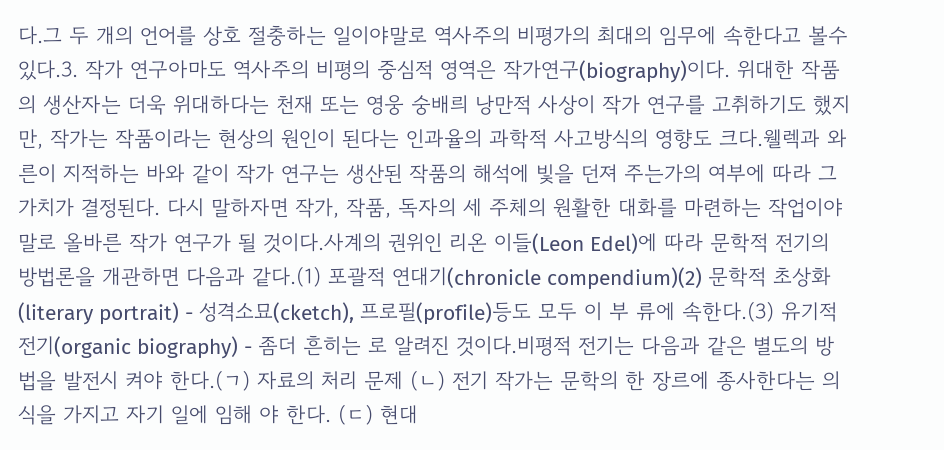다.그 두 개의 언어를 상호 절충하는 일이야말로 역사주의 비평가의 최대의 임무에 속한다고 볼수 있다.3. 작가 연구아마도 역사주의 비평의 중심적 영역은 작가연구(biography)이다. 위대한 작품의 생산자는 더욱 위대하다는 천재 또는 영웅 숭배릐 낭만적 사상이 작가 연구를 고취하기도 했지만, 작가는 작품이라는 현상의 원인이 된다는 인과율의 과학적 사고방식의 영향도 크다.웰렉과 와른이 지적하는 바와 같이 작가 연구는 생산된 작품의 해석에 빛을 던져 주는가의 여부에 따라 그 가치가 결정된다. 다시 말하자면 작가, 작품, 독자의 세 주체의 원활한 대화를 마련하는 작업이야말로 올바른 작가 연구가 될 것이다.사계의 권위인 리온 이들(Leon Edel)에 따라 문학적 전기의 방법론을 개관하면 다음과 같다.(1) 포괄적 연대기(chronicle compendium)(2) 문학적 초상화(literary portrait) - 성격소묘(cketch), 프로필(profile)등도 모두 이 부 류에 속한다.(3) 유기적 전기(organic biography) - 좀더 흔히는 로 알려진 것이다.비평적 전기는 다음과 같은 별도의 방법을 발전시 켜야 한다.(ㄱ) 자료의 처리 문제 (ㄴ) 전기 작가는 문학의 한 장르에 종사한다는 의식을 가지고 자기 일에 임해 야 한다. (ㄷ) 현대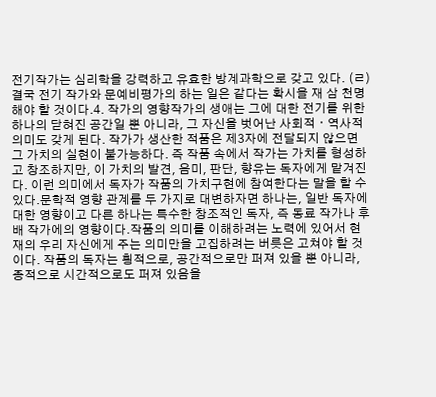전기작가는 심리학을 강력하고 유효한 방계과학으로 갖고 있다. (ㄹ) 결국 전기 작가와 문예비평가의 하는 일은 같다는 확시을 재 삼 천명해야 할 것이다.4. 작가의 영향작가의 생애는 그에 대한 전기를 위한 하나의 닫혀진 공간일 뿐 아니라, 그 자신을 벗어난 사회적ㆍ역사적 의미도 갖게 된다. 작가가 생산한 적품은 제3자에 전달되지 않으면 그 가치의 실현이 불가능하다. 즉 작품 속에서 작가는 가치를 형성하고 창조하지만, 이 가치의 발견, 음미, 판단, 향유는 독자에게 맡겨진다. 이런 의미에서 독자가 작품의 가치구현에 참여한다는 말을 할 수 있다.문학적 영향 관계를 두 가지로 대변하자면 하나는, 일반 독자에 대한 영향이고 다른 하나는 특수한 창조적인 독자, 즉 동료 작가나 후배 작가에의 영향이다.작품의 의미를 이해하려는 노력에 있어서 현재의 우리 자신에게 주는 의미만을 고집하려는 버릇은 고쳐야 할 것이다. 작품의 독자는 횡적으로, 공간적으로만 퍼져 있을 뿐 아니라, 종적으로 시간적으로도 퍼져 있음을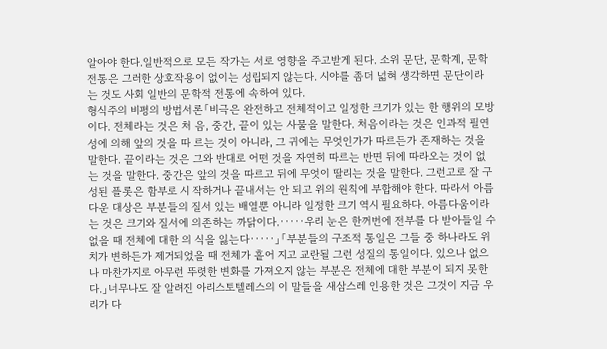알아야 한다.일반적으로 모든 작가는 서로 영향을 주고받게 된다. 소위 문단, 문학계, 문학전통은 그러한 상호작용이 없이는 성립되지 않는다. 시야를 좀더 넓혀 생각하면 문단이라는 것도 사회 일반의 문학적 전통에 속하여 있다.
형식주의 비평의 방법서론「비극은 완전하고 전체적이고 일정한 크기가 있는 한 행위의 모방이다. 전체라는 것은 처 음, 중간, 끝이 있는 사물을 말한다. 처음이라는 것은 인과적 필연성에 의해 앞의 것을 따 르는 것이 아니라, 그 귀에는 무엇인가가 따르든가 존재하는 것을 말한다. 끝이라는 것은 그와 반대로 어떤 것을 자연히 따르는 반면 뒤에 따라오는 것이 없는 것을 말한다. 중간은 앞의 것을 따르고 뒤에 무엇이 딸리는 것을 말한다. 그런고로 잘 구성된 플롯은 함부로 시 작하거나 끝내서는 안 되고 위의 원칙에 부합해야 한다. 따라서 아름다운 대상은 부분들의 질서 있는 배열뿐 아니라 일정한 크기 역시 필요하다. 아름다움이라는 것은 크기와 질서에 의존하는 까닭이다.·····우리 눈은 한꺼번에 전부를 다 받아들일 수 없을 때 전체에 대한 의 식을 잃는다·····」「부분들의 구조적 통일은 그들 중 하나라도 위치가 변하든가 제거되었을 때 전체가 흩어 지고 교란될 그런 성질의 통일이다. 있으나 없으나 마찬가지로 아무런 뚜렷한 변화를 가져오지 않는 부분은 전체에 대한 부분이 되지 못한다.」너무나도 잘 알려진 아리스토텔레스의 이 말들을 새삼스레 인용한 것은 그것이 지금 우리가 다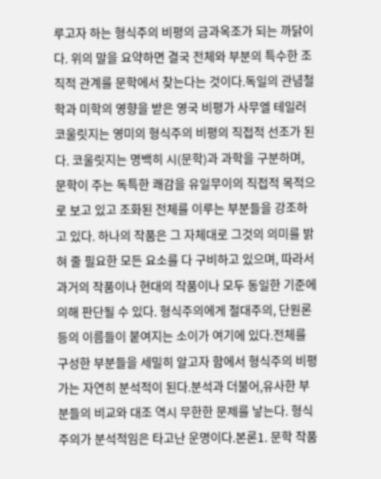루고자 하는 형식주의 비평의 금과옥조가 되는 까닭이다. 위의 말을 요약하면 결국 전체와 부분의 특수한 조직적 관계를 문학에서 찾는다는 것이다.독일의 관념철학과 미학의 영향을 받은 영국 비평가 사무엘 테일러 코울릿지는 영미의 형식주의 비평의 직접적 선조가 된다. 코울릿지는 명백히 시(문학)과 과학을 구분하며, 문학이 주는 독특한 쾌감을 유일무이의 직접적 목적으로 보고 있고 조화된 전체를 이루는 부분들을 강조하고 있다. 하나의 작품은 그 자체대로 그것의 의미를 밝혀 줄 필요한 모든 요소를 다 구비하고 있으며, 따라서 과거의 작품이나 현대의 작품이나 모두 동일한 기준에 의해 판단될 수 있다. 형식주의에게 절대주의, 단원론 등의 이름들이 붙여지는 소이가 여기에 있다.전체를 구성한 부분들을 세밀히 알고자 함에서 형식주의 비평가는 자연히 분석적이 된다.분석과 더불어,유사한 부분들의 비교와 대조 역시 무한한 문제를 낳는다. 형식주의가 분석적임은 타고난 운명이다.본론1. 문학 작품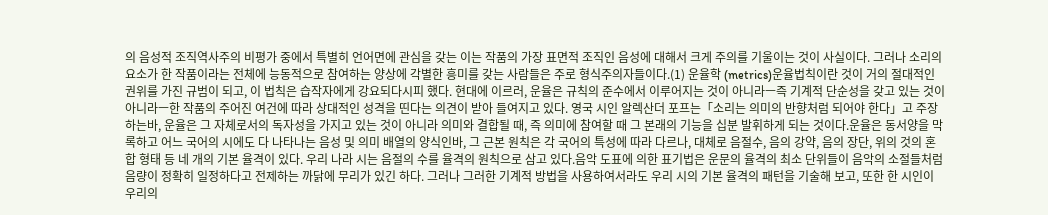의 음성적 조직역사주의 비평가 중에서 특별히 언어면에 관심을 갖는 이는 작품의 가장 표면적 조직인 음성에 대해서 크게 주의를 기울이는 것이 사실이다. 그러나 소리의 요소가 한 작품이라는 전체에 능동적으로 참여하는 양상에 각별한 흥미를 갖는 사람들은 주로 형식주의자들이다.(1) 운율학 (metrics)운율법칙이란 것이 거의 절대적인 권위를 가진 규범이 되고, 이 법칙은 습작자에게 강요되다시피 했다. 현대에 이르러, 운율은 규칙의 준수에서 이루어지는 것이 아니라ㅡ즉 기계적 단순성을 갖고 있는 것이 아니라ㅡ한 작품의 주어진 여건에 따라 상대적인 성격을 띤다는 의견이 받아 들여지고 있다. 영국 시인 알렉산더 포프는「소리는 의미의 반향처럼 되어야 한다」고 주장하는바, 운율은 그 자체로서의 독자성을 가지고 있는 것이 아니라 의미와 결합될 때, 즉 의미에 참여할 때 그 본래의 기능을 십분 발휘하게 되는 것이다.운율은 동서양을 막록하고 어느 국어의 시에도 다 나타나는 음성 및 의미 배열의 양식인바, 그 근본 원칙은 각 국어의 특성에 따라 다르나, 대체로 음절수, 음의 강약, 음의 장단, 위의 것의 혼합 형태 등 네 개의 기본 율격이 있다. 우리 나라 시는 음절의 수를 율격의 원칙으로 삼고 있다.음악 도표에 의한 표기법은 운문의 율격의 최소 단위들이 음악의 소절들처럼 음량이 정확히 일정하다고 전제하는 까닭에 무리가 있긴 하다. 그러나 그러한 기계적 방법을 사용하여서라도 우리 시의 기본 율격의 패턴을 기술해 보고, 또한 한 시인이 우리의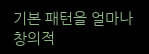기본 패턴을 얼마나 창의적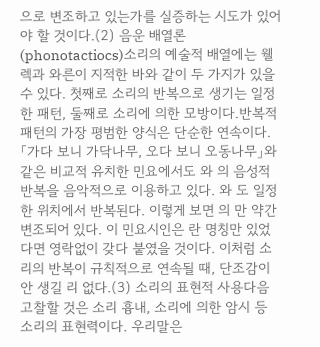으로 변조하고 있는가를 실증하는 시도가 있어야 할 것이다.(2) 음운 배열론(phonotactiocs)소리의 예술적 배열에는 웰렉과 와른이 지적한 바와 같이 두 가지가 있을 수 있다. 첫째로 소리의 반복으로 생기는 일정한 패턴, 둘째로 소리에 의한 모방이다.반복적 패턴의 가장 평범한 양식은 단순한 연속이다.「가다 보니 가닥나무, 오다 보니 오동나무」와 같은 비교적 유치한 민요에서도 와 의 음성적 반복을 음악적으로 이용하고 있다. 와 도 일정한 위치에서 반복된다. 이렇게 보면 의 만 약간 변조되어 있다. 이 민요시인은 란 명칭만 있었다면 영락없이 갖다 붙였을 것이다. 이처럼 소리의 반복이 규칙적으로 연속될 때, 단조감이 안 생길 리 없다.(3) 소리의 표현적 사용다음 고찰할 것은 소리 흉내, 소리에 의한 암시 등 소리의 표현력이다. 우리말은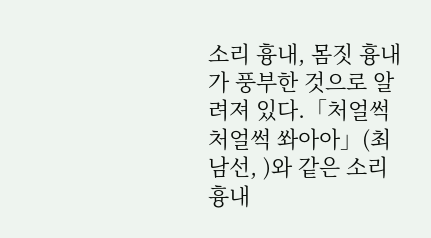소리 흉내, 몸짓 흉내가 풍부한 것으로 알려져 있다.「처얼썩 처얼썩 쏴아아」(최남선, )와 같은 소리 흉내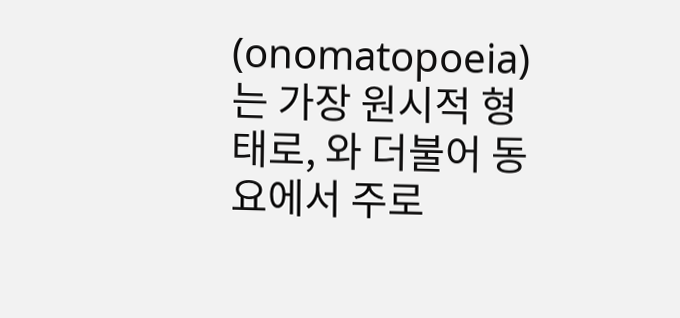(onomatopoeia)는 가장 원시적 형태로, 와 더불어 동요에서 주로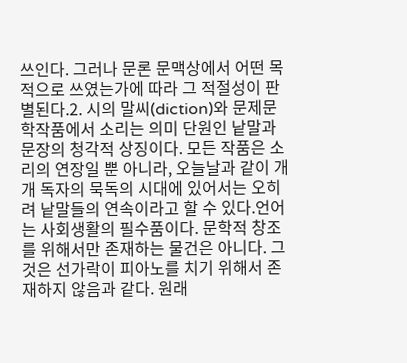쓰인다. 그러나 문론 문맥상에서 어떤 목적으로 쓰였는가에 따라 그 적절성이 판별된다.2. 시의 말씨(diction)와 문제문학작품에서 소리는 의미 단원인 낱말과 문장의 청각적 상징이다. 모든 작품은 소리의 연장일 뿐 아니라, 오늘날과 같이 개개 독자의 묵독의 시대에 있어서는 오히려 낱말들의 연속이라고 할 수 있다.언어는 사회생활의 필수품이다. 문학적 창조를 위해서만 존재하는 물건은 아니다. 그것은 선가락이 피아노를 치기 위해서 존재하지 않음과 같다. 원래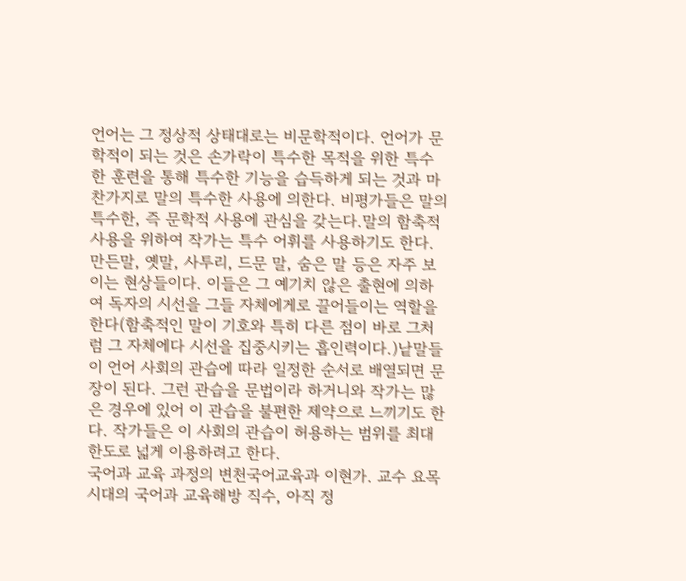언어는 그 정상적 상태대로는 비문학적이다. 언어가 문학적이 되는 것은 손가락이 특수한 목적을 위한 특수한 훈련을 통해 특수한 기능을 습득하게 되는 것과 마찬가지로 말의 특수한 사용에 의한다. 비평가들은 말의 특수한, 즉 문학적 사용에 관심을 갖는다.말의 함축적 사용을 위하여 작가는 특수 어휘를 사용하기도 한다. 만든말, 옛말, 사투리, 드문 말, 숨은 말 등은 자주 보이는 현상들이다. 이들은 그 예기치 않은 출현에 의하여 독자의 시선을 그들 자체에게로 끌어들이는 역할을 한다(함축적인 말이 기호와 특히 다른 점이 바로 그처럼 그 자체에다 시선을 집중시키는 흡인력이다.)낱말들이 언어 사회의 관습에 따라 일정한 순서로 배열되면 문장이 된다. 그런 관습을 문법이라 하거니와 작가는 많은 경우에 있어 이 관습을 불편한 제약으로 느끼기도 한다. 작가들은 이 사회의 관습이 허용하는 범위를 최대한도로 넓게 이용하려고 한다.
국어과 교육 과정의 변천국어교육과 이현가. 교수 요목 시대의 국어과 교육해방 직수, 아직 정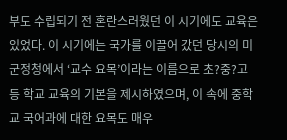부도 수립되기 전 혼란스러웠던 이 시기에도 교육은 있었다. 이 시기에는 국가를 이끌어 갔던 당시의 미군정청에서 ‘교수 요목’이라는 이름으로 초?중?고등 학교 교육의 기본을 제시하였으며, 이 속에 중학교 국어과에 대한 요목도 매우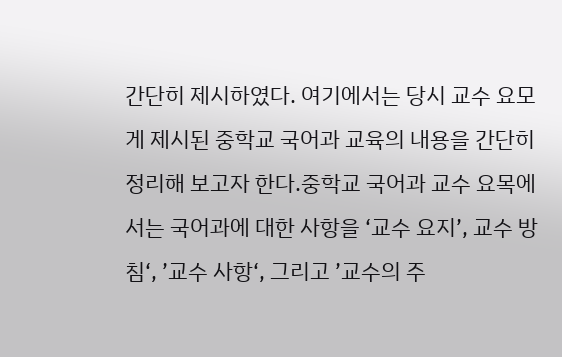간단히 제시하였다. 여기에서는 당시 교수 요모게 제시된 중학교 국어과 교육의 내용을 간단히 정리해 보고자 한다.중학교 국어과 교수 요목에서는 국어과에 대한 사항을 ‘교수 요지’, 교수 방침‘, ’교수 사항‘, 그리고 ’교수의 주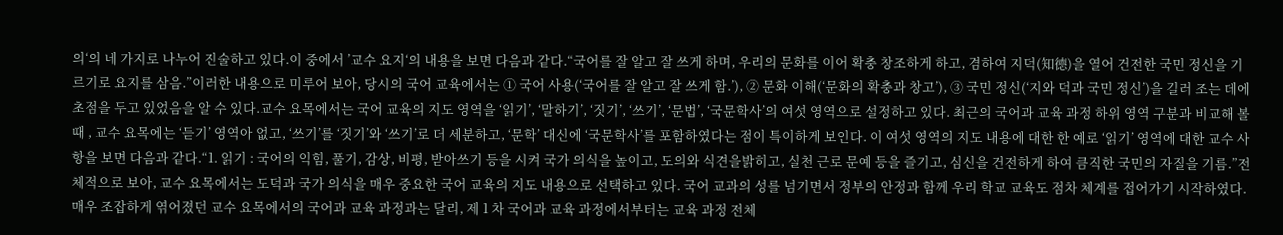의‘의 네 가지로 나누어 진술하고 있다.이 중에서 ’교수 요지‘의 내용을 보면 다음과 같다.“국어를 잘 알고 잘 쓰게 하며, 우리의 문화를 이어 확충 창조하게 하고, 겸하여 지덕(知德)을 열어 건전한 국민 정신을 기르기로 요지를 삼음.”이러한 내용으로 미루어 보아, 당시의 국어 교육에서는 ① 국어 사용(‘국어를 잘 알고 잘 쓰게 함.’), ② 문화 이해(‘문화의 확충과 창고’), ③ 국민 정신(‘지와 덕과 국민 정신’)을 길러 조는 데에 초점을 두고 있었음을 알 수 있다.교수 요목에서는 국어 교육의 지도 영역을 ‘읽기’, ‘말하기’, ‘짓기’, ‘쓰기’, ‘문법’, ‘국문학사’의 여섯 영역으로 설정하고 있다. 최근의 국어과 교육 과정 하위 영역 구분과 비교해 볼 때 , 교수 요목에는 ‘듣기’ 영역아 없고, ‘쓰기’를 ‘짓기’와 ‘쓰기’로 더 세분하고, ‘문학’ 대신에 ‘국문학사’를 포함하였다는 점이 특이하게 보인다. 이 여섯 영역의 지도 내용에 대한 한 예로 ‘읽기’ 영역에 대한 교수 사항을 보면 다음과 같다.“1. 읽기 : 국어의 익힘, 풀기, 감상, 비평, 받아쓰기 등을 시켜 국가 의식을 높이고, 도의와 식견을밝히고, 실천 근로 문예 등을 즐기고, 심신을 건전하게 하여 큼직한 국민의 자질을 기름.”전체적으로 보아, 교수 요목에서는 도덕과 국가 의식을 매우 중요한 국어 교육의 지도 내용으로 선택하고 있다. 국어 교과의 성를 넘기면서 정부의 안정과 함께 우리 학교 교육도 점차 체계를 접어가기 시작하였다. 매우 조잡하게 엮어졌던 교수 요목에서의 국어과 교육 과정과는 달리, 제 1 차 국어과 교육 과정에서부터는 교육 과정 전체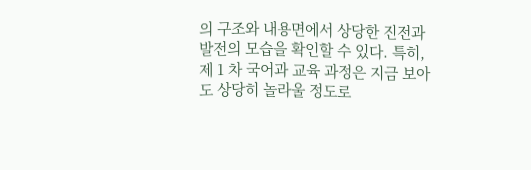의 구조와 내용면에서 상당한 진전과 발전의 모습을 확인할 수 있다. 특히, 제 1 차 국어과 교육 과정은 지금 보아도 상당히 놀라울 정도로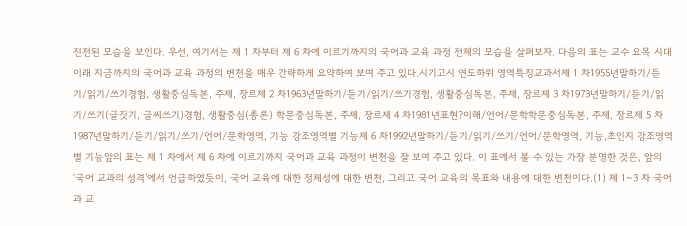진전된 모습을 보인다. 우선, 여기서는 제 1 차부터 제 6 차에 이르기까지의 국어과 교육 과정 전체의 모습을 살펴보자. 다음의 표는 교수 요목 시대 이래 지금까지의 국어과 교육 과정의 변천을 매우 간략하게 요약하여 보여 주고 있다.시기고시 연도하위 영역특징교과서제 1 차1955년말하기/듣기/읽기/쓰기경험, 생활중심독본, 주제, 장르제 2 차1963년말하기/듣기/읽기/쓰기경험, 생활중심독본, 주제, 장르제 3 차1973년말하기/듣기/읽기/쓰기(글짓기, 글씨쓰기)경험, 생활중심(총론) 학문중심독본, 주제, 장르제 4 차1981년표현?이해/언어/문학학문중심독본, 주제, 장르제 5 차1987년말하기/듣기/읽기/쓰기/언어/문학영역, 기능 강조영역별 기능제 6 차1992년말하기/듣기/읽기/쓰기/언어/문학영역, 기능,초인지 강조영역별 기능앞의 표는 제 1 차에서 제 6 차에 이르기까지 국어과 교육 과정이 변천을 잘 보여 주고 있다. 이 표에서 볼 수 있는 가장 분명한 것은, 앞의 ‘국어 교과의 성격’에서 언급하였듯이, 국어 교육에 대한 정체성에 대한 변천, 그리고 국어 교육의 목표와 내용에 대한 변천이다.(1) 제 1~3 차 국어과 교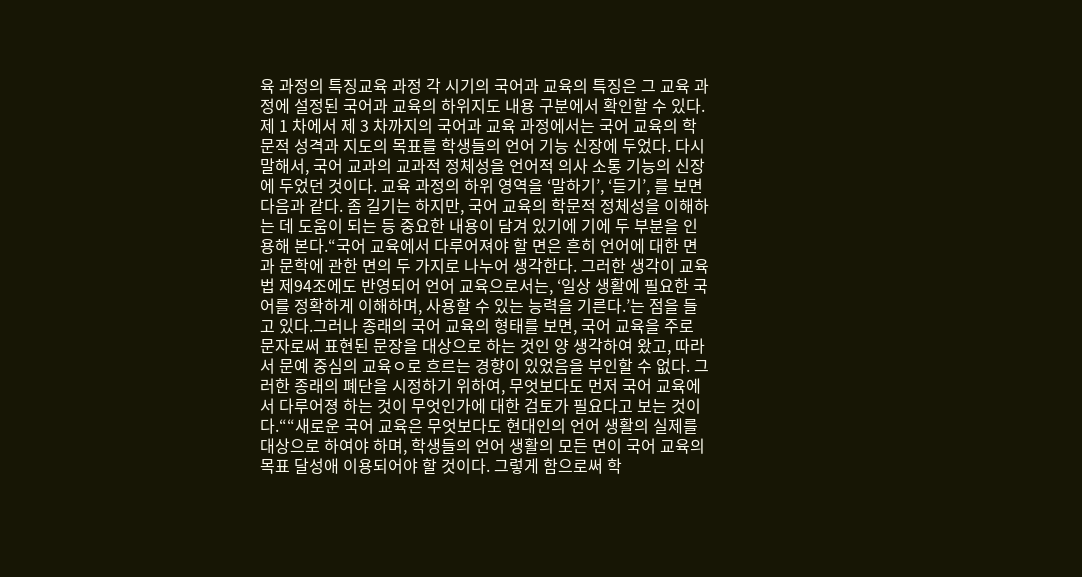육 과정의 특징교육 과정 각 시기의 국어과 교육의 특징은 그 교육 과정에 설정된 국어과 교육의 하위지도 내용 구분에서 확인할 수 있다. 제 1 차에서 제 3 차까지의 국어과 교육 과정에서는 국어 교육의 학문적 성격과 지도의 목표를 학생들의 언어 기능 신장에 두었다. 다시 말해서, 국어 교과의 교과적 정체성을 언어적 의사 소통 기능의 신장에 두었던 것이다. 교육 과정의 하위 영역을 ‘말하기’, ‘듣기’, 를 보면 다음과 같다. 좀 길기는 하지만, 국어 교육의 학문적 정체성을 이해하는 데 도움이 되는 등 중요한 내용이 담겨 있기에 기에 두 부분을 인용해 본다.“국어 교육에서 다루어져야 할 면은 흔히 언어에 대한 면과 문학에 관한 면의 두 가지로 나누어 생각한다. 그러한 생각이 교육법 제94조에도 반영되어 언어 교육으로서는, ‘일상 생활에 필요한 국어를 정확하게 이해하며, 사용할 수 있는 능력을 기른다.’는 점을 들고 있다.그러나 종래의 국어 교육의 형태를 보면, 국어 교육을 주로 문자로써 표현된 문장을 대상으로 하는 것인 양 생각하여 왔고, 따라서 문예 중심의 교육ㅇ로 흐르는 경향이 있었음을 부인할 수 없다. 그러한 종래의 폐단을 시정하기 위하여, 무엇보다도 먼저 국어 교육에서 다루어졍 하는 것이 무엇인가에 대한 검토가 필요다고 보는 것이다.““새로운 국어 교육은 무엇보다도 현대인의 언어 생활의 실제를 대상으로 하여야 하며, 학생들의 언어 생활의 모든 면이 국어 교육의 목표 달성애 이용되어야 할 것이다. 그렇게 함으로써 학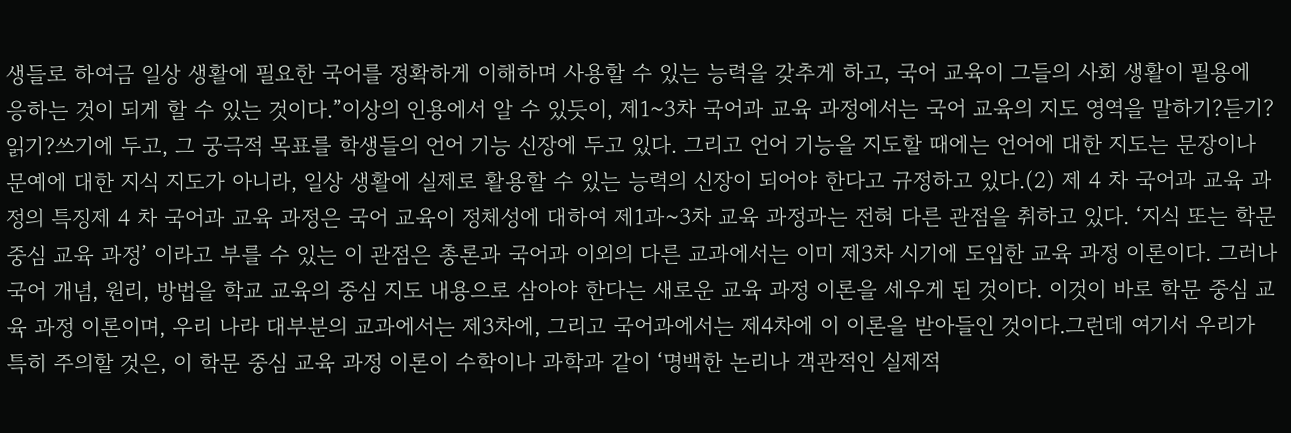생들로 하여금 일상 생활에 필요한 국어를 정확하게 이해하며 사용할 수 있는 능력을 갖추게 하고, 국어 교육이 그들의 사회 생활이 필용에 응하는 것이 되게 할 수 있는 것이다.”이상의 인용에서 알 수 있듯이, 제1~3차 국어과 교육 과정에서는 국어 교육의 지도 영역을 말하기?듣기?읽기?쓰기에 두고, 그 궁극적 목표를 학생들의 언어 기능 신장에 두고 있다. 그리고 언어 기능을 지도할 때에는 언어에 대한 지도는 문장이나 문예에 대한 지식 지도가 아니라, 일상 생활에 실제로 활용할 수 있는 능력의 신장이 되어야 한다고 규정하고 있다.(2) 제 4 차 국어과 교육 과정의 특징제 4 차 국어과 교육 과정은 국어 교육이 정체성에 대하여 제1과~3차 교육 과정과는 전혀 다른 관점을 취하고 있다. ‘지식 또는 학문 중심 교육 과정’ 이라고 부를 수 있는 이 관점은 총론과 국어과 이외의 다른 교과에서는 이미 제3차 시기에 도입한 교육 과정 이론이다. 그러나 국어 개념, 원리, 방법을 학교 교육의 중심 지도 내용으로 삼아야 한다는 새로운 교육 과정 이론을 세우게 된 것이다. 이것이 바로 학문 중심 교육 과정 이론이며, 우리 나라 대부분의 교과에서는 제3차에, 그리고 국어과에서는 제4차에 이 이론을 받아들인 것이다.그런데 여기서 우리가 특히 주의할 것은, 이 학문 중심 교육 과정 이론이 수학이나 과학과 같이 ‘명백한 논리나 객관적인 실제적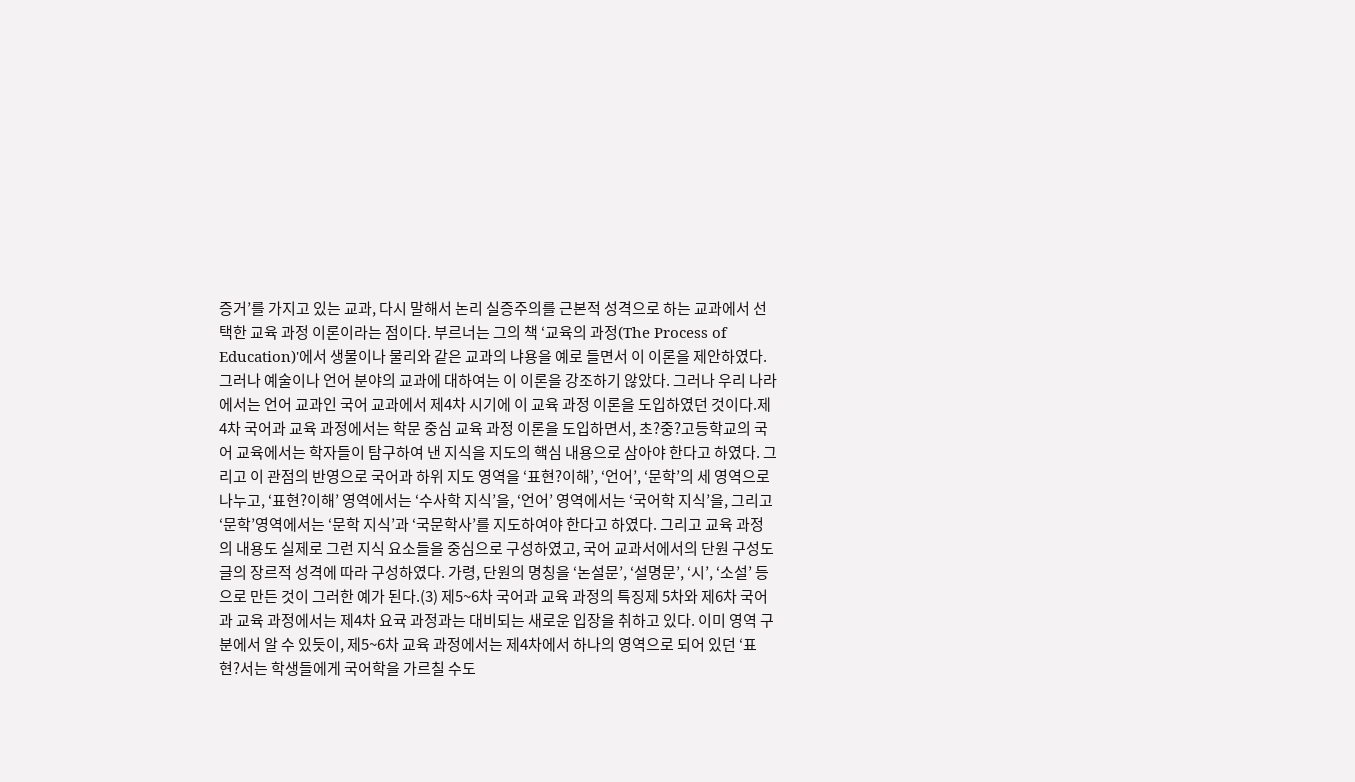증거’를 가지고 있는 교과, 다시 말해서 논리 실증주의를 근본적 성격으로 하는 교과에서 선택한 교육 과정 이론이라는 점이다. 부르너는 그의 책 ‘교육의 과정(The Process of Education)'에서 생물이나 물리와 같은 교과의 냐용을 예로 들면서 이 이론을 제안하였다. 그러나 예술이나 언어 분야의 교과에 대하여는 이 이론을 강조하기 않았다. 그러나 우리 나라에서는 언어 교과인 국어 교과에서 제4차 시기에 이 교육 과정 이론을 도입하였던 것이다.제4차 국어과 교육 과정에서는 학문 중심 교육 과정 이론을 도입하면서, 초?중?고등학교의 국어 교육에서는 학자들이 탐구하여 낸 지식을 지도의 핵심 내용으로 삼아야 한다고 하였다. 그리고 이 관점의 반영으로 국어과 하위 지도 영역을 ‘표현?이해’, ‘언어’, ‘문학’의 세 영역으로 나누고, ‘표현?이해’ 영역에서는 ‘수사학 지식’을, ‘언어’ 영역에서는 ‘국어학 지식’을, 그리고 ‘문학’영역에서는 ‘문학 지식’과 ‘국문학사’를 지도하여야 한다고 하였다. 그리고 교육 과정의 내용도 실제로 그런 지식 요소들을 중심으로 구성하였고, 국어 교과서에서의 단원 구성도 글의 장르적 성격에 따라 구성하였다. 가령, 단원의 명칭을 ‘논설문’, ‘설명문’, ‘시’, ‘소설’ 등으로 만든 것이 그러한 예가 된다.(3) 제5~6차 국어과 교육 과정의 특징제 5차와 제6차 국어과 교육 과정에서는 제4차 요귝 과정과는 대비되는 새로운 입장을 취하고 있다. 이미 영역 구분에서 알 수 있듯이, 제5~6차 교육 과정에서는 제4차에서 하나의 영역으로 되어 있던 ‘표현?서는 학생들에게 국어학을 가르칠 수도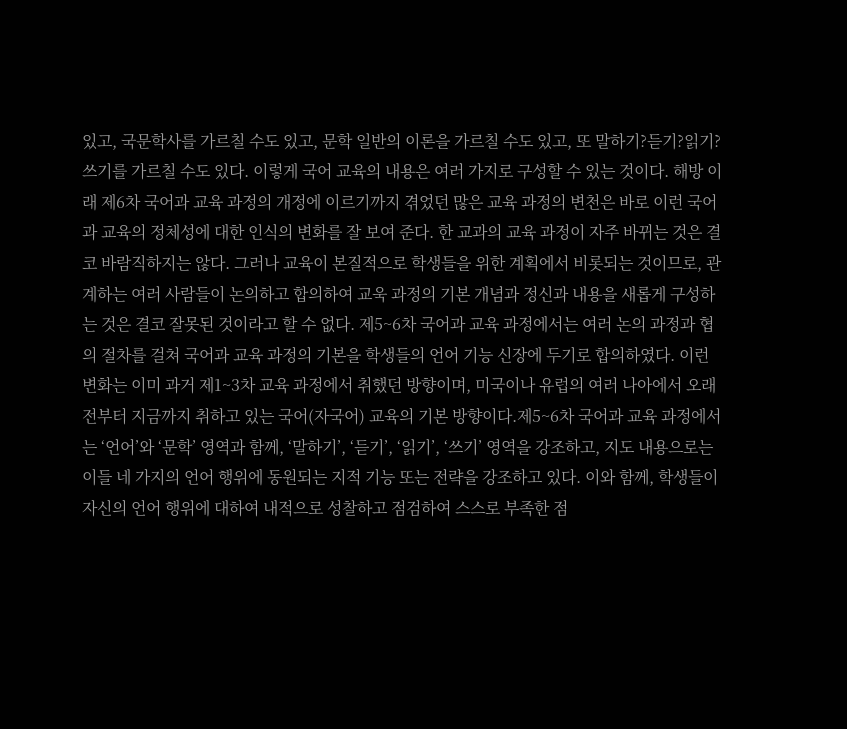있고, 국문학사를 가르칠 수도 있고, 문학 일반의 이론을 가르칠 수도 있고, 또 말하기?듣기?읽기?쓰기를 가르칠 수도 있다. 이렇게 국어 교육의 내용은 여러 가지로 구성할 수 있는 것이다. 해방 이래 제6차 국어과 교육 과정의 개정에 이르기까지 겪었던 많은 교육 과정의 변천은 바로 이런 국어과 교육의 정체성에 대한 인식의 변화를 잘 보여 준다. 한 교과의 교육 과정이 자주 바뀌는 것은 결코 바람직하지는 않다. 그러나 교육이 본질적으로 학생들을 위한 계획에서 비롯되는 것이므로, 관계하는 여러 사람들이 논의하고 합의하여 교욱 과정의 기본 개념과 정신과 내용을 새롭게 구성하는 것은 결코 잘못된 것이라고 할 수 없다. 제5~6차 국어과 교육 과정에서는 여러 논의 과정과 협의 절차를 걸쳐 국어과 교육 과정의 기본을 학생들의 언어 기능 신장에 두기로 합의하였다. 이런 변화는 이미 과거 제1~3차 교육 과정에서 취했던 방향이며, 미국이나 유럽의 여러 나아에서 오래 전부터 지금까지 취하고 있는 국어(자국어) 교육의 기본 방향이다.제5~6차 국어과 교육 과정에서는 ‘언어’와 ‘문학’ 영역과 함께, ‘말하기’, ‘듣기’, ‘읽기’, ‘쓰기’ 영역을 강조하고, 지도 내용으로는 이들 네 가지의 언어 행위에 동원되는 지적 기능 또는 전략을 강조하고 있다. 이와 함께, 학생들이 자신의 언어 행위에 대하여 내적으로 성찰하고 점검하여 스스로 부족한 점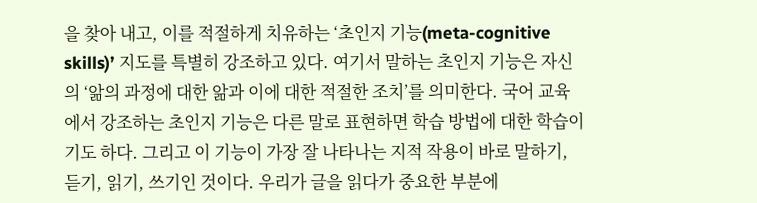을 찾아 내고, 이를 적절하게 치유하는 ‘초인지 기능(meta-cognitive skills)’ 지도를 특별히 강조하고 있다. 여기서 말하는 초인지 기능은 자신의 ‘앎의 과정에 대한 앎과 이에 대한 적절한 조치’를 의미한다. 국어 교육에서 강조하는 초인지 기능은 다른 말로 표현하면 학습 방법에 대한 학습이기도 하다. 그리고 이 기능이 가장 잘 나타나는 지적 작용이 바로 말하기, 듣기, 읽기, 쓰기인 것이다. 우리가 글을 읽다가 중요한 부분에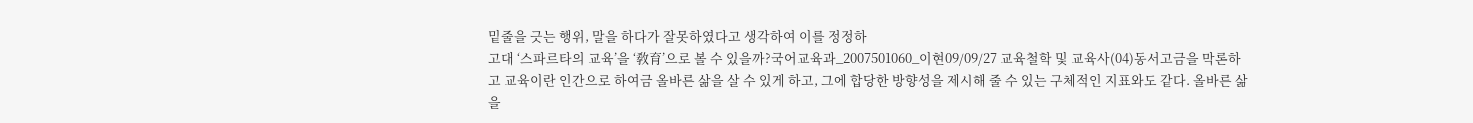밑줄을 긋는 행위, 말을 하다가 잘못하였다고 생각하여 이를 정정하
고대 ‘스파르타의 교육’을 ‘敎育’으로 볼 수 있을까?국어교육과_2007501060_이현09/09/27 교육철학 및 교육사(04)동서고금을 막론하고 교육이란 인간으로 하여금 올바른 삶을 살 수 있게 하고, 그에 합당한 방향성을 제시해 줄 수 있는 구체적인 지표와도 같다. 올바른 삶을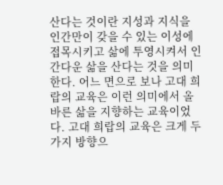산다는 것이란 지성과 지식을 인간만이 갖을 수 있는 이성에 접목시키고 삶에 투영시켜서 인간다운 삶을 산다는 것을 의미한다. 어느 면으로 보나 고대 희랍의 교육은 이런 의미에서 올바른 삶을 지향하는 교육이었다. 고대 희랍의 교육은 크게 두 가지 방향으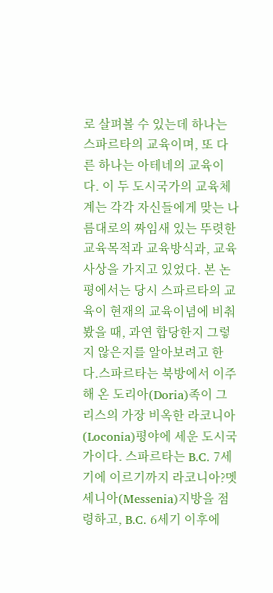로 살펴볼 수 있는데 하나는 스파르타의 교육이며, 또 다른 하나는 아테네의 교육이다. 이 두 도시국가의 교육체계는 각각 자신들에게 맞는 나름대로의 짜임새 있는 뚜렷한 교육목적과 교육방식과, 교육사상을 가지고 있었다. 본 논평에서는 당시 스파르타의 교육이 현재의 교육이념에 비춰봤을 때, 과연 합당한지 그렇지 않은지를 알아보려고 한다.스파르타는 북방에서 이주해 온 도리아(Doria)족이 그리스의 가장 비옥한 라코니아(Loconia)평야에 세운 도시국가이다. 스파르타는 B.C. 7세기에 이르기까지 라코니아?멧세니아(Messenia)지방을 점령하고, B.C. 6세기 이후에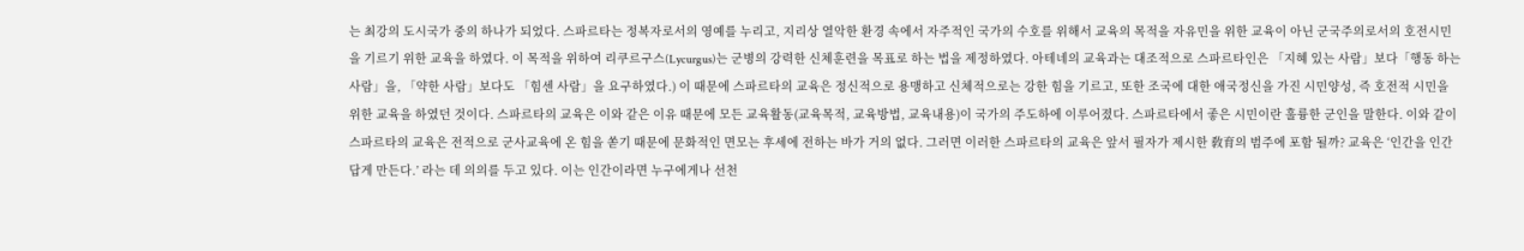는 최강의 도시국가 중의 하나가 되었다. 스파르타는 정복자로서의 영예를 누리고, 지리상 열악한 환경 속에서 자주적인 국가의 수호를 위해서 교육의 목적을 자유민을 위한 교육이 아닌 군국주의로서의 호전시민을 기르기 위한 교육을 하였다. 이 목적을 위하여 리쿠르구스(Lycurgus)는 군병의 강력한 신체훈련을 목표로 하는 법을 제정하였다. 아테네의 교육과는 대조적으로 스파르타인은 「지혜 있는 사람」보다「행동 하는 사람」을, 「약한 사람」보다도 「힘센 사람」을 요구하였다.) 이 때문에 스파르타의 교육은 정신적으로 용맹하고 신체적으로는 강한 힘을 기르고, 또한 조국에 대한 애국정신을 가진 시민양성, 즉 호전적 시민을 위한 교육을 하였던 것이다. 스파르타의 교육은 이와 같은 이유 때문에 모든 교육활동(교육목적, 교육방법, 교육내용)이 국가의 주도하에 이루어졌다. 스파르타에서 좋은 시민이란 훌륭한 군인을 말한다. 이와 같이 스파르타의 교육은 전적으로 군사교육에 온 힘을 쏟기 때문에 문화적인 면모는 후세에 전하는 바가 거의 없다. 그러면 이러한 스파르타의 교육은 앞서 필자가 제시한 敎育의 범주에 포함 될까? 교육은 ‘인간을 인간답게 만든다.’ 라는 데 의의를 두고 있다. 이는 인간이라면 누구에게나 선천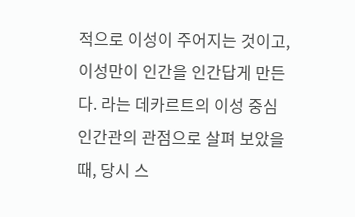적으로 이성이 주어지는 것이고, 이성만이 인간을 인간답게 만든다. 라는 데카르트의 이성 중심 인간관의 관점으로 살펴 보았을 때, 당시 스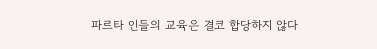파르타 인들의 교육은 결코 합당하지 않다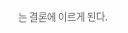는 결론에 이르게 된다.